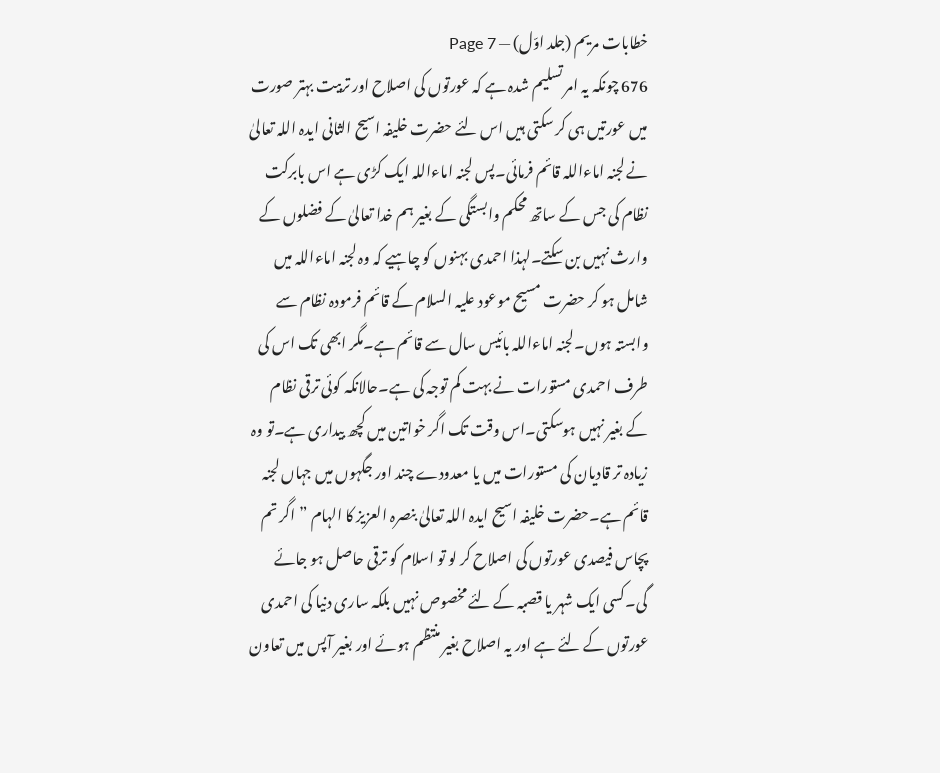خطابات مریم (جلد اوّل) — Page 7
676 چونکہ یہ امر تسلیم شدہ ہے کہ عورتوں کی اصلاح اور تربیت بہتر صورت میں عورتیں ہی کر سکتی ہیں اس لئے حضرت خلیفہ اسیح الثانی ایدہ اللہ تعالیٰ نے لجنہ اماءاللہ قائم فرمائی۔پس لجنہ اماءاللہ ایک کڑی ہے اس بابرکت نظام کی جس کے ساتھ محکم وابستگی کے بغیر ہم خدا تعالیٰ کے فضلوں کے وارث نہیں بن سکتے۔لہذا احمدی بہنوں کو چاہیے کہ وہ لجنہ اماءاللہ میں شامل ہو کر حضرت مسیح موعود علیہ السلام کے قائم فرمودہ نظام سے وابستہ ہوں۔لجنہ اماءاللہ بائیس سال سے قائم ہے۔مگر ابھی تک اس کی طرف احمدی مستورات نے بہت کم توجہ کی ہے۔حالانکہ کوئی ترقی نظام کے بغیر نہیں ہوسکتی۔اس وقت تک اگر خواتین میں کچھ بیداری ہے۔تو وہ زیادہ تر قادیان کی مستورات میں یا معدودے چند اور جگہوں میں جہاں لجنہ قائم ہے۔حضرت خلیفہ اسیح ایدہ اللہ تعالیٰ بنصرہ العزیز کا الہام ”اگر تم پچاس فیصدی عورتوں کی اصلاح کر لو تو اسلام کو ترقی حاصل ہو جائے گی۔کسی ایک شہر یا قصبہ کے لئے مخصوص نہیں بلکہ ساری دنیا کی احمدی عورتوں کے لئے ہے اور یہ اصلاح بغیر منتظم ہوئے اور بغیر آپس میں تعاون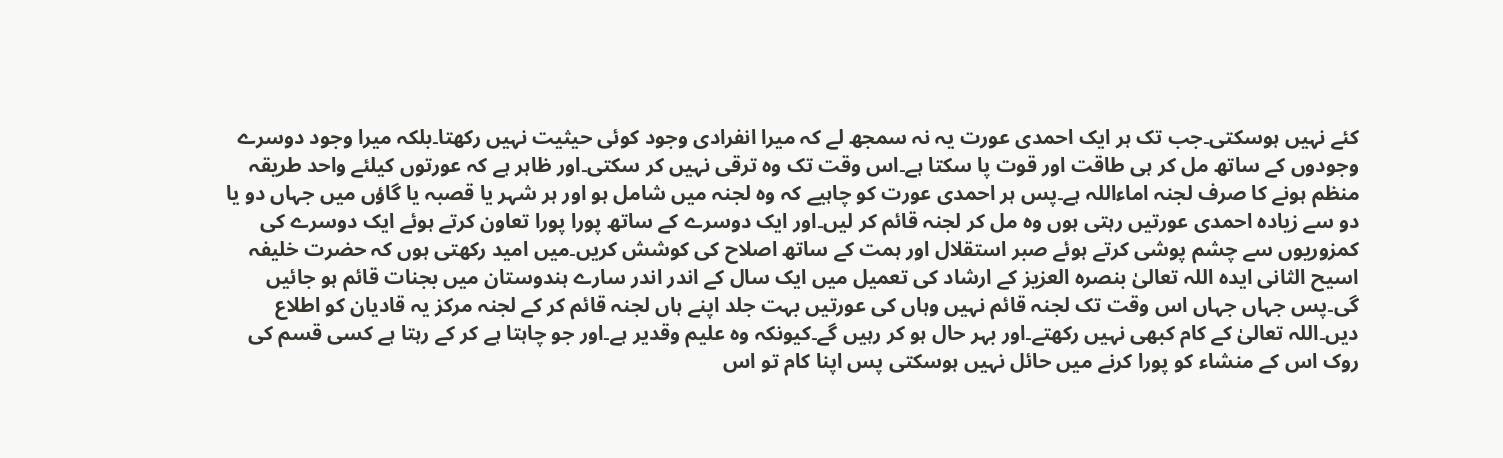کئے نہیں ہوسکتی۔جب تک ہر ایک احمدی عورت یہ نہ سمجھ لے کہ میرا انفرادی وجود کوئی حیثیت نہیں رکھتا۔بلکہ میرا وجود دوسرے وجودوں کے ساتھ مل کر ہی طاقت اور قوت پا سکتا ہے۔اس وقت تک وہ ترقی نہیں کر سکتی۔اور ظاہر ہے کہ عورتوں کیلئے واحد طریقہ منظم ہونے کا صرف لجنہ اماءاللہ ہے۔پس ہر احمدی عورت کو چاہیے کہ وہ لجنہ میں شامل ہو اور ہر شہر یا قصبہ یا گاؤں میں جہاں دو یا دو سے زیادہ احمدی عورتیں رہتی ہوں وہ مل کر لجنہ قائم کر لیں۔اور ایک دوسرے کے ساتھ پورا پورا تعاون کرتے ہوئے ایک دوسرے کی کمزوریوں سے چشم پوشی کرتے ہوئے صبر استقلال اور ہمت کے ساتھ اصلاح کی کوشش کریں۔میں امید رکھتی ہوں کہ حضرت خلیفہ اسیح الثانی ایدہ اللہ تعالیٰ بنصرہ العزیز کے ارشاد کی تعمیل میں ایک سال کے اندر اندر سارے ہندوستان میں بجنات قائم ہو جائیں گی۔پس جہاں جہاں اس وقت تک لجنہ قائم نہیں وہاں کی عورتیں بہت جلد اپنے ہاں لجنہ قائم کر کے لجنہ مرکز یہ قادیان کو اطلاع دیں۔اللہ تعالیٰ کے کام کبھی نہیں رکھتے۔اور بہر حال ہو کر رہیں گے۔کیونکہ وہ علیم وقدیر ہے۔اور جو چاہتا ہے کر کے رہتا ہے کسی قسم کی روک اس کے منشاء کو پورا کرنے میں حائل نہیں ہوسکتی پس اپنا کام تو اس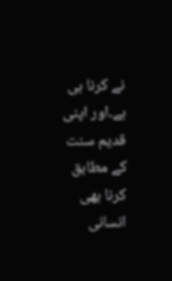نے کرنا ہی ہے۔اور اپنی قدیم سنت کے مطابق کرنا بھی انسانی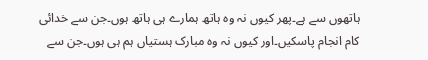ہاتھوں سے ہے۔پھر کیوں نہ وہ ہاتھ ہمارے ہی ہاتھ ہوں۔جن سے خدائی کام انجام پاسکیں۔اور کیوں نہ وہ مبارک ہستیاں ہم ہی ہوں۔جن سے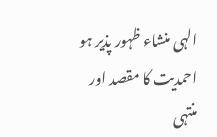الہی منشاء ظہور پذیر ہو احمدیت کا مقصد اور منتہی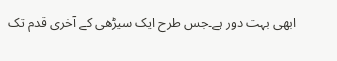ابھی بہت دور ہے۔جس طرح ایک سیڑھی کے آخری قدم تک